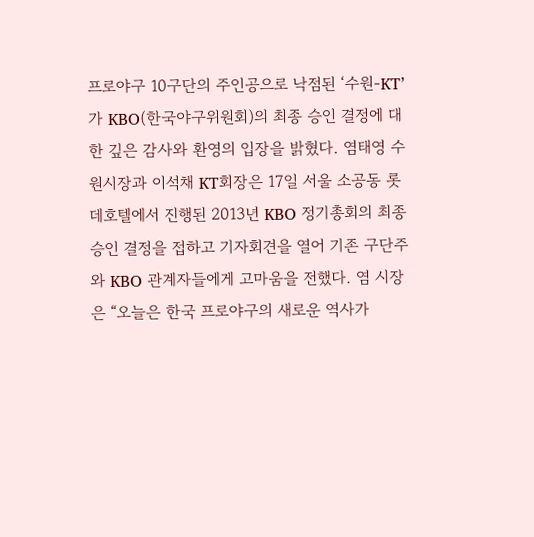프로야구 10구단의 주인공으로 낙점된 ‘수원-KT’가 KBO(한국야구위원회)의 최종 승인 결정에 대한 깊은 감사와 환영의 입장을 밝혔다. 염태영 수원시장과 이석채 KT회장은 17일 서울 소공동 롯데호텔에서 진행된 2013년 KBO 정기총회의 최종 승인 결정을 접하고 기자회견을 열어 기존 구단주와 KBO 관계자들에게 고마움을 전했다. 염 시장은 “오늘은 한국 프로야구의 새로운 역사가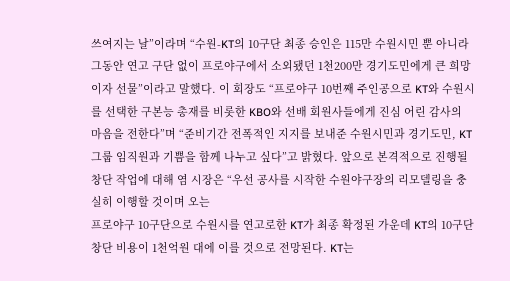쓰여지는 날”이라며 “수원-KT의 10구단 최종 승인은 115만 수원시민 뿐 아니라 그동안 연고 구단 없이 프로야구에서 소외됐던 1천200만 경기도민에게 큰 희망이자 선물”이라고 말했다. 이 회장도 “프로야구 10번째 주인공으로 KT와 수원시를 선택한 구본능 총재를 비롯한 KBO와 선배 회원사들에게 진심 어린 감사의 마음을 전한다”며 “준비기간 전폭적인 지지를 보내준 수원시민과 경기도민, KT그룹 임직원과 기쁨을 함께 나누고 싶다”고 밝혔다. 앞으로 본격적으로 진행될 창단 작업에 대해 염 시장은 “우선 공사를 시작한 수원야구장의 리모델링을 충실히 이행할 것이며 오는
프로야구 10구단으로 수원시를 연고로한 KT가 최종 확정된 가운데 KT의 10구단 창단 비용이 1천억원 대에 이를 것으로 전망된다. KT는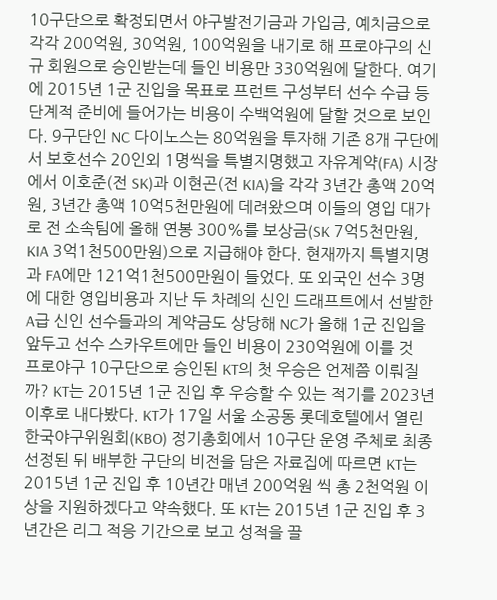10구단으로 확정되면서 야구발전기금과 가입금, 예치금으로 각각 200억원, 30억원, 100억원을 내기로 해 프로야구의 신규 회원으로 승인받는데 들인 비용만 330억원에 달한다. 여기에 2015년 1군 진입을 목표로 프런트 구성부터 선수 수급 등 단계적 준비에 들어가는 비용이 수백억원에 달할 것으로 보인다. 9구단인 NC 다이노스는 80억원을 투자해 기존 8개 구단에서 보호선수 20인외 1명씩을 특별지명했고 자유계약(FA) 시장에서 이호준(전 SK)과 이현곤(전 KIA)을 각각 3년간 총액 20억원, 3년간 총액 10억5천만원에 데려왔으며 이들의 영입 대가로 전 소속팀에 올해 연봉 300%를 보상금(SK 7억5천만원, KIA 3억1천500만원)으로 지급해야 한다. 현재까지 특별지명과 FA에만 121억1천500만원이 들었다. 또 외국인 선수 3명에 대한 영입비용과 지난 두 차례의 신인 드래프트에서 선발한 A급 신인 선수들과의 계약금도 상당해 NC가 올해 1군 진입을 앞두고 선수 스카우트에만 들인 비용이 230억원에 이를 것
프로야구 10구단으로 승인된 KT의 첫 우승은 언제쯤 이뤄질까? KT는 2015년 1군 진입 후 우승할 수 있는 적기를 2023년 이후로 내다봤다. KT가 17일 서울 소공동 롯데호텔에서 열린 한국야구위원회(KBO) 정기총회에서 10구단 운영 주체로 최종 선정된 뒤 배부한 구단의 비전을 담은 자료집에 따르면 KT는 2015년 1군 진입 후 10년간 매년 200억원 씩 총 2천억원 이상을 지원하겠다고 약속했다. 또 KT는 2015년 1군 진입 후 3년간은 리그 적응 기간으로 보고 성적을 끌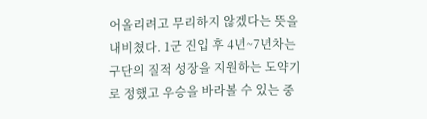어올리려고 무리하지 않겠다는 뜻을 내비쳤다. 1군 진입 후 4년~7년차는 구단의 질적 성장을 지원하는 도약기로 정했고 우승을 바라볼 수 있는 중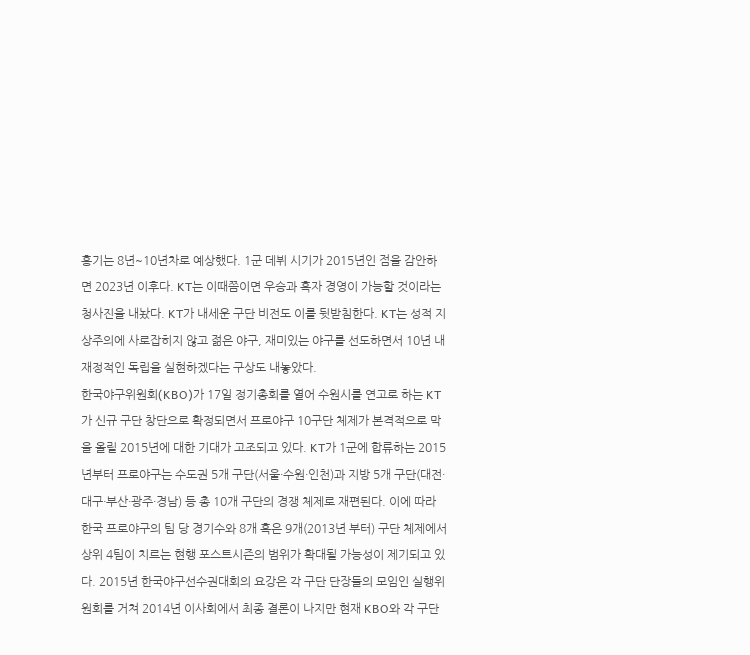흥기는 8년~10년차로 예상했다. 1군 데뷔 시기가 2015년인 점을 감안하면 2023년 이후다. KT는 이때쯤이면 우승과 흑자 경영이 가능할 것이라는 청사진을 내놨다. KT가 내세운 구단 비전도 이를 뒷받침한다. KT는 성적 지상주의에 사로잡히지 않고 젊은 야구, 재미있는 야구를 선도하면서 10년 내 재정적인 독립을 실현하겠다는 구상도 내놓았다.
한국야구위원회(KBO)가 17일 정기총회를 열어 수원시를 연고로 하는 KT가 신규 구단 창단으로 확정되면서 프로야구 10구단 체제가 본격적으로 막을 올릴 2015년에 대한 기대가 고조되고 있다. KT가 1군에 합류하는 2015년부터 프로야구는 수도권 5개 구단(서울·수원·인천)과 지방 5개 구단(대전·대구·부산·광주·경남) 등 총 10개 구단의 경쟁 체제로 재편된다. 이에 따라 한국 프로야구의 팀 당 경기수와 8개 혹은 9개(2013년 부터) 구단 체제에서 상위 4팀이 치르는 현행 포스트시즌의 범위가 확대될 가능성이 제기되고 있다. 2015년 한국야구선수권대회의 요강은 각 구단 단장들의 모임인 실행위원회를 거쳐 2014년 이사회에서 최종 결론이 나지만 현재 KBO와 각 구단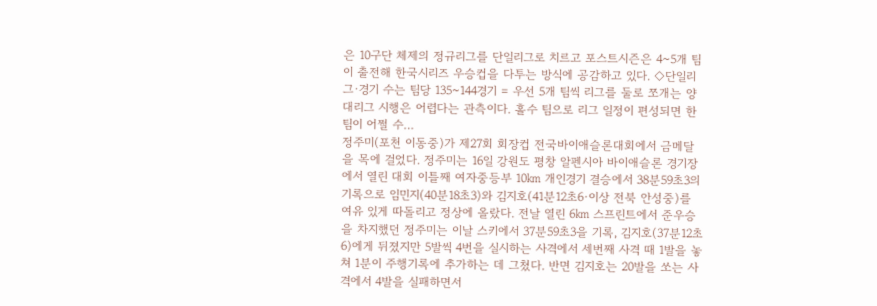은 10구단 체제의 정규리그를 단일리그로 치르고 포스트시즌은 4~5개 팀이 출전해 한국시리즈 우승컵을 다투는 방식에 공감하고 있다. ◇단일리그·경기 수는 팀당 135~144경기 = 우선 5개 팀씩 리그를 둘로 쪼개는 양대리그 시행은 어렵다는 관측이다. 홀수 팀으로 리그 일정이 편성되면 한 팀이 어쩔 수…
정주미(포천 이동중)가 제27회 회장컵 전국바이애슬론대회에서 금메달을 목에 걸었다. 정주미는 16일 강원도 평창 알펜시아 바이애슬론 경기장에서 열린 대회 이틀째 여자중등부 10㎞ 개인경기 결승에서 38분59초3의 기록으로 임민지(40분18초3)와 김지호(41분12초6·이상 전북 안성중)를 여유 있게 따돌리고 정상에 올랐다. 전날 열린 6㎞ 스프린트에서 준우승을 차지했던 정주미는 이날 스키에서 37분59초3을 기록, 김지호(37분12초6)에게 뒤졌지만 5발씩 4번을 실시하는 사격에서 세번째 사격 때 1발을 놓쳐 1분이 주행기록에 추가하는 데 그쳤다. 반면 김지호는 20발을 쏘는 사격에서 4발을 실패하면서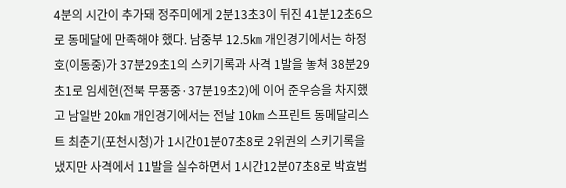4분의 시간이 추가돼 정주미에게 2분13초3이 뒤진 41분12초6으로 동메달에 만족해야 했다. 남중부 12.5㎞ 개인경기에서는 하정호(이동중)가 37분29초1의 스키기록과 사격 1발을 놓쳐 38분29초1로 임세현(전북 무풍중·37분19초2)에 이어 준우승을 차지했고 남일반 20㎞ 개인경기에서는 전날 10㎞ 스프린트 동메달리스트 최춘기(포천시청)가 1시간01분07초8로 2위권의 스키기록을 냈지만 사격에서 11발을 실수하면서 1시간12분07초8로 박효범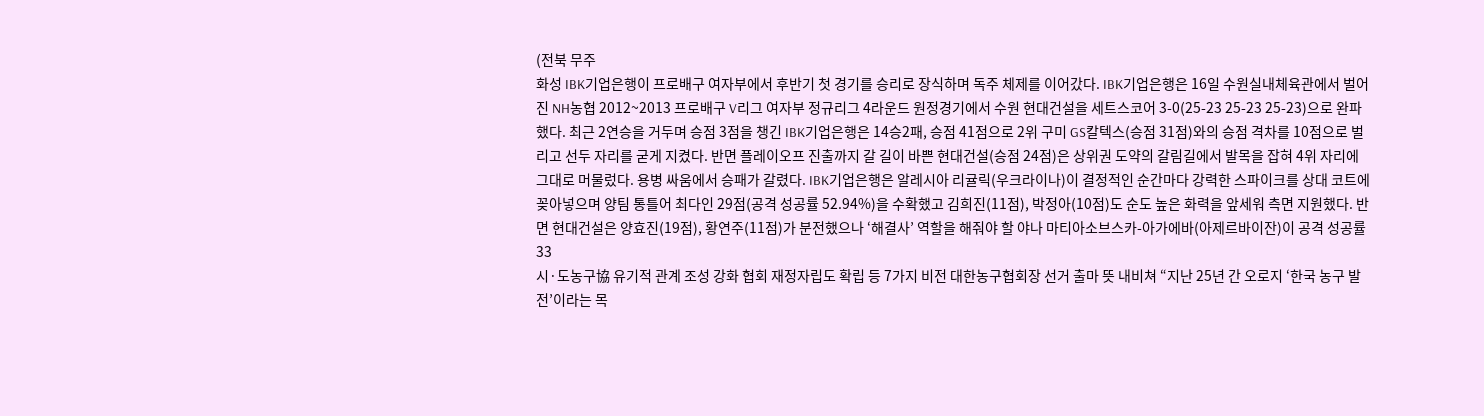(전북 무주
화성 IBK기업은행이 프로배구 여자부에서 후반기 첫 경기를 승리로 장식하며 독주 체제를 이어갔다. IBK기업은행은 16일 수원실내체육관에서 벌어진 NH농협 2012~2013 프로배구 V리그 여자부 정규리그 4라운드 원정경기에서 수원 현대건설을 세트스코어 3-0(25-23 25-23 25-23)으로 완파했다. 최근 2연승을 거두며 승점 3점을 챙긴 IBK기업은행은 14승2패, 승점 41점으로 2위 구미 GS칼텍스(승점 31점)와의 승점 격차를 10점으로 벌리고 선두 자리를 굳게 지켰다. 반면 플레이오프 진출까지 갈 길이 바쁜 현대건설(승점 24점)은 상위권 도약의 갈림길에서 발목을 잡혀 4위 자리에 그대로 머물렀다. 용병 싸움에서 승패가 갈렸다. IBK기업은행은 알레시아 리귤릭(우크라이나)이 결정적인 순간마다 강력한 스파이크를 상대 코트에 꽂아넣으며 양팀 통틀어 최다인 29점(공격 성공률 52.94%)을 수확했고 김희진(11점), 박정아(10점)도 순도 높은 화력을 앞세워 측면 지원했다. 반면 현대건설은 양효진(19점), 황연주(11점)가 분전했으나 ‘해결사’ 역할을 해줘야 할 야나 마티아소브스카-아가에바(아제르바이잔)이 공격 성공률 33
시·도농구協 유기적 관계 조성 강화 협회 재정자립도 확립 등 7가지 비전 대한농구협회장 선거 출마 뜻 내비쳐 “지난 25년 간 오로지 ‘한국 농구 발전’이라는 목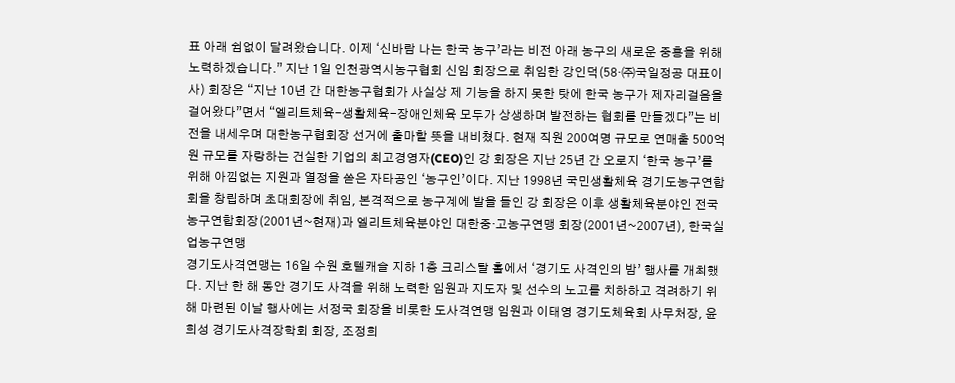표 아래 쉼없이 달려왔습니다. 이제 ‘신바람 나는 한국 농구’라는 비전 아래 농구의 새로운 중흥을 위해 노력하겠습니다.” 지난 1일 인천광역시농구협회 신임 회장으로 취임한 강인덕(58·㈜국일정공 대표이사) 회장은 “지난 10년 간 대한농구협회가 사실상 제 기능을 하지 못한 탓에 한국 농구가 제자리걸음을 걸어왔다”면서 “엘리트체육-생활체육-장애인체육 모두가 상생하며 발전하는 협회를 만들겠다”는 비전을 내세우며 대한농구협회장 선거에 출마할 뜻을 내비쳤다. 현재 직원 200여명 규모로 연매출 500억원 규모를 자랑하는 건실한 기업의 최고경영자(CEO)인 강 회장은 지난 25년 간 오로지 ‘한국 농구’를 위해 아낌없는 지원과 열정을 쏟은 자타공인 ‘농구인’이다. 지난 1998년 국민생활체육 경기도농구연합회을 창립하며 초대회장에 취임, 본격적으로 농구계에 발을 들인 강 회장은 이후 생활체육분야인 전국농구연합회장(2001년~현재)과 엘리트체육분야인 대한중·고농구연맹 회장(2001년~2007년), 한국실업농구연맹
경기도사격연맹는 16일 수원 호텔캐슬 지하 1층 크리스탈 홀에서 ‘경기도 사격인의 밤’ 행사를 개최했다. 지난 한 해 동안 경기도 사격을 위해 노력한 임원과 지도자 및 선수의 노고를 치하하고 격려하기 위해 마련된 이날 행사에는 서정국 회장을 비롯한 도사격연맹 임원과 이태영 경기도체육회 사무처장, 윤희성 경기도사격장학회 회장, 조정희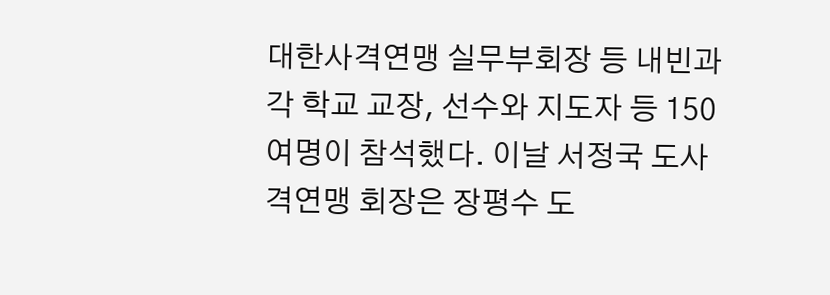대한사격연맹 실무부회장 등 내빈과 각 학교 교장, 선수와 지도자 등 150여명이 참석했다. 이날 서정국 도사격연맹 회장은 장평수 도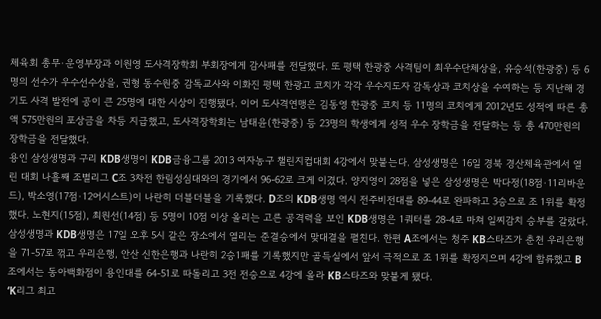체육회 총무·운영부장과 이원영 도사격장학회 부회장에게 감사패를 전달했다. 또 평택 한광중 사격팀이 최우수단체상을, 유승석(한광중) 등 6명의 선수가 우수선수상을, 권형 동수원중 감독교사와 이화진 평택 한광고 코치가 각각 우수지도자 감독상과 코치상을 수여하는 등 지난해 경기도 사격 발전에 공이 큰 25명에 대한 시상이 진행됐다. 이어 도사격연맹은 김동영 한광중 코치 등 11명의 코치에게 2012년도 성적에 따른 총액 575만원의 포상금을 차등 지급했고, 도사격장학회는 남태윤(한광중) 등 23명의 학생에게 성적 우수 장학금을 전달하는 등 총 470만원의 장학금을 전달했다.
용인 삼성생명과 구리 KDB생명이 KDB금융그룹 2013 여자농구 챌린지컵대회 4강에서 맞붙는다. 삼성생명은 16일 경북 경산체육관에서 열린 대회 나흘째 조별리그 C조 3차전 한림성심대와의 경기에서 96-62로 크게 이겼다. 양지영이 28점을 넣은 삼성생명은 박다정(18점·11리바운드), 박소영(17점·12어시스트)이 나란히 더블더블을 기록했다. D조의 KDB생명 역시 전주비전대를 89-44로 완파하고 3승으로 조 1위를 확정했다. 노현지(15점), 최원선(14점) 등 5명이 10점 이상 올리는 고른 공격력을 보인 KDB생명은 1쿼터를 28-4로 마쳐 일찌감치 승부를 갈랐다. 삼성생명과 KDB생명은 17일 오후 5시 같은 장소에서 열리는 준결승에서 맞대결을 펼친다. 한편 A조에서는 청주 KB스타즈가 춘천 우리은행을 71-57로 꺾고 우리은행, 안산 신한은행과 나란히 2승1패를 기록했지만 골득실에서 앞서 극적으로 조 1위를 확정지으며 4강에 합류했고 B조에서는 동아백화점이 용인대를 64-51로 따돌리고 3전 전승으로 4강에 올라 KB스타즈와 맞붙게 됐다.
‘K리그 최고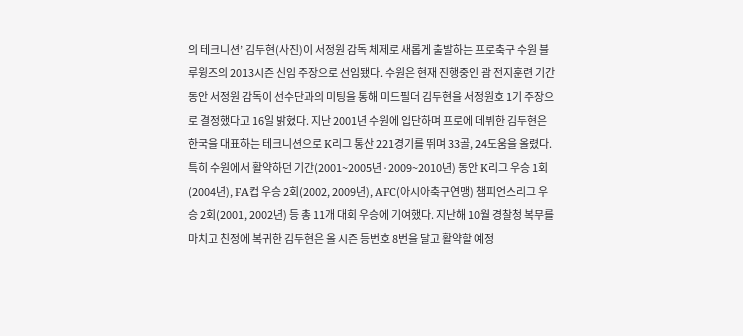의 테크니션’ 김두현(사진)이 서정원 감독 체제로 새롭게 출발하는 프로축구 수원 블루윙즈의 2013시즌 신임 주장으로 선임됐다. 수원은 현재 진행중인 괌 전지훈련 기간동안 서정원 감독이 선수단과의 미팅을 통해 미드필더 김두현을 서정원호 1기 주장으로 결정했다고 16일 밝혔다. 지난 2001년 수원에 입단하며 프로에 데뷔한 김두현은 한국을 대표하는 테크니션으로 K리그 통산 221경기를 뛰며 33골, 24도움을 올렸다. 특히 수원에서 활약하던 기간(2001~2005년·2009~2010년) 동안 K리그 우승 1회(2004년), FA컵 우승 2회(2002, 2009년), AFC(아시아축구연맹) 챔피언스리그 우승 2회(2001, 2002년) 등 총 11개 대회 우승에 기여했다. 지난해 10월 경찰청 복무를 마치고 친정에 복귀한 김두현은 올 시즌 등번호 8번을 달고 활약할 예정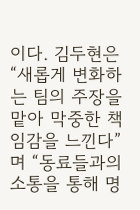이다. 김두현은 “새롭게 변화하는 팀의 주장을 맡아 막중한 책임감을 느낀다”며 “동료들과의 소통을 통해 명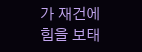가 재건에 힘을 보태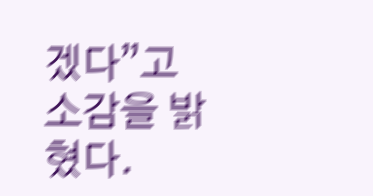겠다”고 소감을 밝혔다.